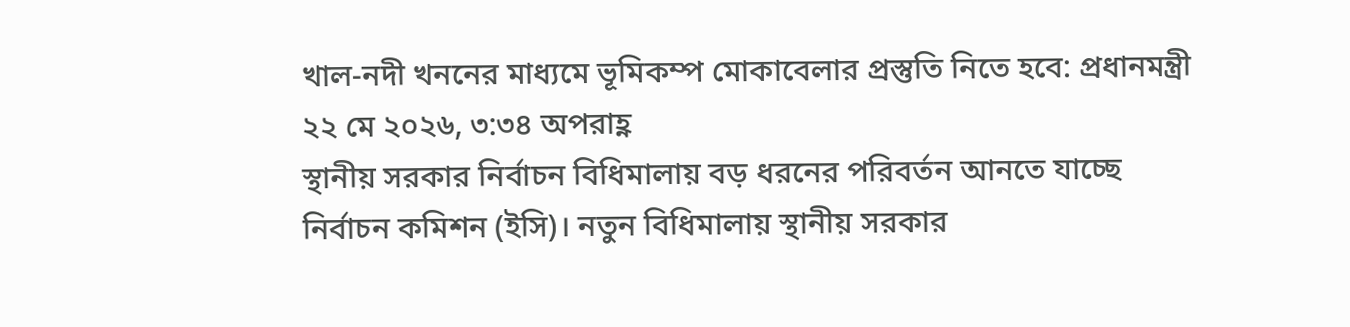খাল-নদী খননের মাধ্যমে ভূমিকম্প মোকাবেলার প্রস্তুতি নিতে হবে: প্রধানমন্ত্রী
২২ মে ২০২৬, ৩:৩৪ অপরাহ্ণ
স্থানীয় সরকার নির্বাচন বিধিমালায় বড় ধরনের পরিবর্তন আনতে যাচ্ছে নির্বাচন কমিশন (ইসি)। নতুন বিধিমালায় স্থানীয় সরকার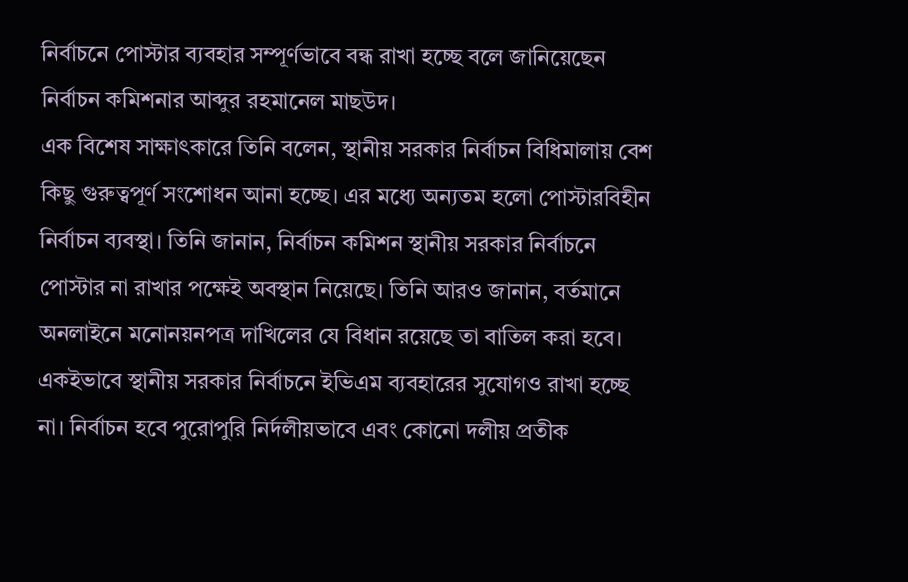নির্বাচনে পোস্টার ব্যবহার সম্পূর্ণভাবে বন্ধ রাখা হচ্ছে বলে জানিয়েছেন নির্বাচন কমিশনার আব্দুর রহমানেল মাছউদ।
এক বিশেষ সাক্ষাৎকারে তিনি বলেন, স্থানীয় সরকার নির্বাচন বিধিমালায় বেশ কিছু গুরুত্বপূর্ণ সংশোধন আনা হচ্ছে। এর মধ্যে অন্যতম হলো পোস্টারবিহীন নির্বাচন ব্যবস্থা। তিনি জানান, নির্বাচন কমিশন স্থানীয় সরকার নির্বাচনে পোস্টার না রাখার পক্ষেই অবস্থান নিয়েছে। তিনি আরও জানান, বর্তমানে অনলাইনে মনোনয়নপত্র দাখিলের যে বিধান রয়েছে তা বাতিল করা হবে। একইভাবে স্থানীয় সরকার নির্বাচনে ইভিএম ব্যবহারের সুযোগও রাখা হচ্ছে না। নির্বাচন হবে পুরোপুরি নির্দলীয়ভাবে এবং কোনো দলীয় প্রতীক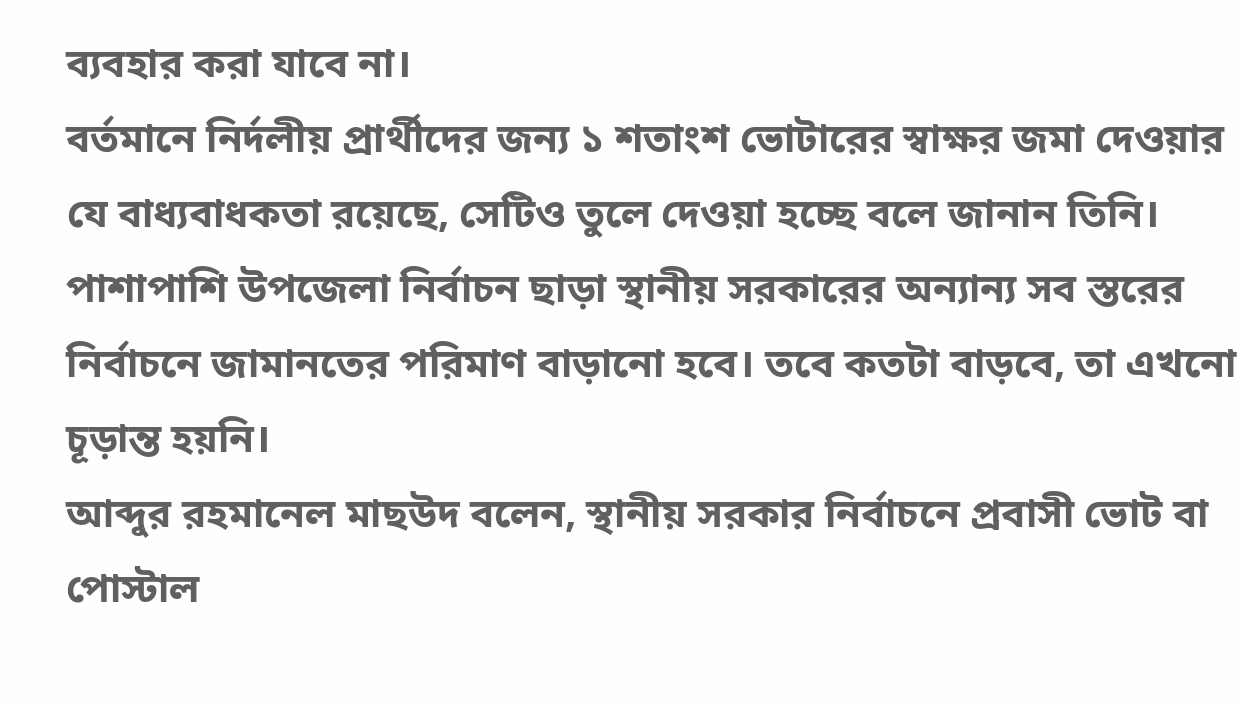ব্যবহার করা যাবে না।
বর্তমানে নির্দলীয় প্রার্থীদের জন্য ১ শতাংশ ভোটারের স্বাক্ষর জমা দেওয়ার যে বাধ্যবাধকতা রয়েছে, সেটিও তুলে দেওয়া হচ্ছে বলে জানান তিনি। পাশাপাশি উপজেলা নির্বাচন ছাড়া স্থানীয় সরকারের অন্যান্য সব স্তরের নির্বাচনে জামানতের পরিমাণ বাড়ানো হবে। তবে কতটা বাড়বে, তা এখনো চূড়ান্ত হয়নি।
আব্দুর রহমানেল মাছউদ বলেন, স্থানীয় সরকার নির্বাচনে প্রবাসী ভোট বা পোস্টাল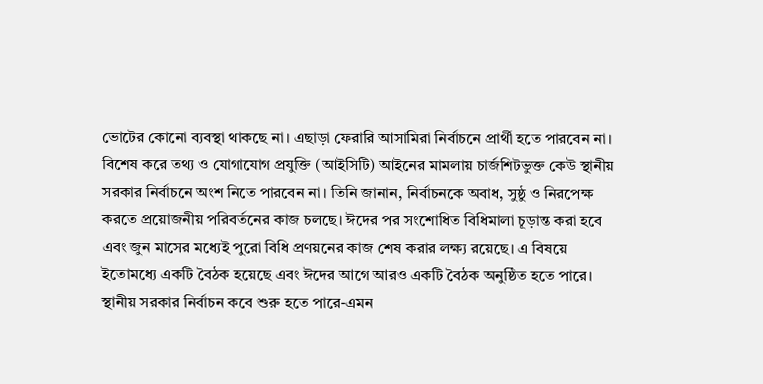ভোটের কোনো ব্যবস্থা থাকছে না। এছাড়া ফেরারি আসামিরা নির্বাচনে প্রার্থী হতে পারবেন না। বিশেষ করে তথ্য ও যোগাযোগ প্রযুক্তি (আইসিটি) আইনের মামলায় চার্জশিটভুক্ত কেউ স্থানীয় সরকার নির্বাচনে অংশ নিতে পারবেন না। তিনি জানান, নির্বাচনকে অবাধ, সুষ্ঠু ও নিরপেক্ষ করতে প্রয়োজনীয় পরিবর্তনের কাজ চলছে। ঈদের পর সংশোধিত বিধিমালা চূড়ান্ত করা হবে এবং জুন মাসের মধ্যেই পুরো বিধি প্রণয়নের কাজ শেষ করার লক্ষ্য রয়েছে। এ বিষয়ে ইতোমধ্যে একটি বৈঠক হয়েছে এবং ঈদের আগে আরও একটি বৈঠক অনুষ্ঠিত হতে পারে।
স্থানীয় সরকার নির্বাচন কবে শুরু হতে পারে-এমন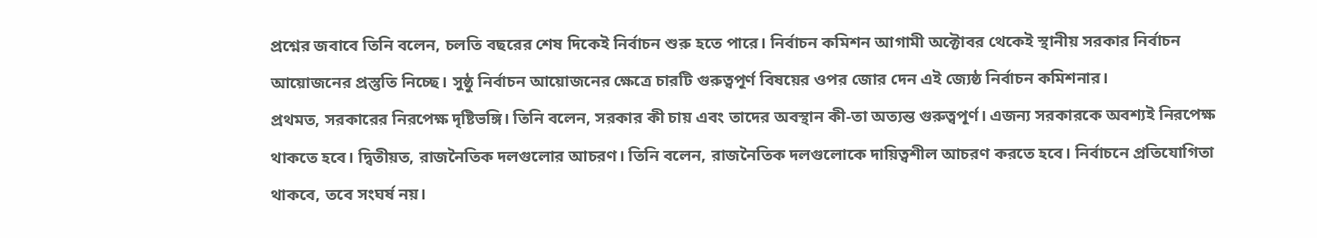প্রশ্নের জবাবে তিনি বলেন, চলতি বছরের শেষ দিকেই নির্বাচন শুরু হতে পারে। নির্বাচন কমিশন আগামী অক্টোবর থেকেই স্থানীয় সরকার নির্বাচন আয়োজনের প্রস্তুতি নিচ্ছে। সুষ্ঠু নির্বাচন আয়োজনের ক্ষেত্রে চারটি গুরুত্বপূর্ণ বিষয়ের ওপর জোর দেন এই জ্যেষ্ঠ নির্বাচন কমিশনার।
প্রথমত, সরকারের নিরপেক্ষ দৃষ্টিভঙ্গি। তিনি বলেন, সরকার কী চায় এবং তাদের অবস্থান কী-তা অত্যন্ত গুরুত্বপূর্ণ। এজন্য সরকারকে অবশ্যই নিরপেক্ষ থাকতে হবে। দ্বিতীয়ত, রাজনৈতিক দলগুলোর আচরণ। তিনি বলেন, রাজনৈতিক দলগুলোকে দায়িত্বশীল আচরণ করতে হবে। নির্বাচনে প্রতিযোগিতা থাকবে, তবে সংঘর্ষ নয়।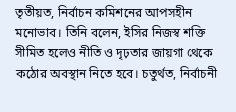তৃতীয়ত, নির্বাচন কমিশনের আপসহীন মনোভাব। তিনি বলেন, ইসির নিজস্ব শক্তি সীমিত হলেও নীতি ও দৃঢ়তার জায়গা থেকে কঠোর অবস্থান নিতে হবে। চতুর্থত, নির্বাচনী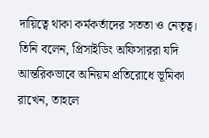দায়িত্বে থাকা কর্মকর্তাদের সততা ও নেতৃত্ব। তিনি বলেন, প্রিসাইডিং অফিসাররা যদি আন্তরিকভাবে অনিয়ম প্রতিরোধে ভূমিকা রাখেন, তাহলে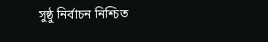সুষ্ঠু নির্বাচন নিশ্চিত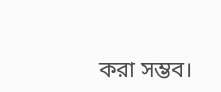করা সম্ভব।